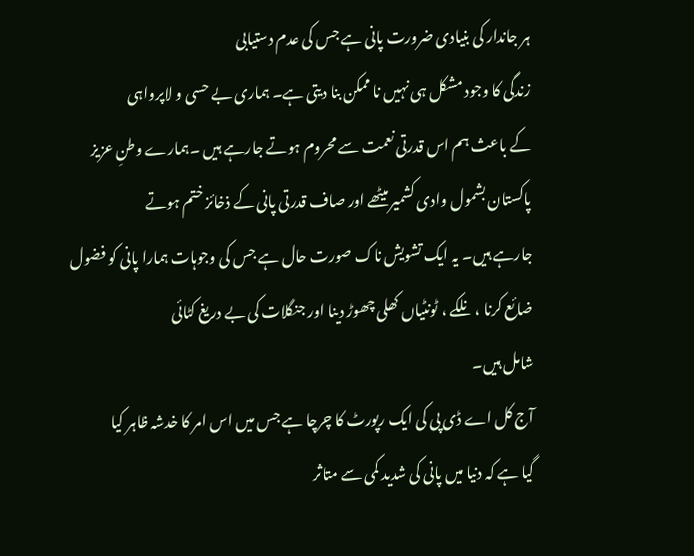ہر جاندار کی بنیادی ضرورت پانی ہے جس کی عدم دستیابی
زندگی کا وجود مشکل ہی نہیں نا ممکن بنا دیتی ہے۔ ہماری بے حسی و لاپرواہی
کے باعث ہم اس قدرتی نعمت سے محروم ہوتے جارہے ہیں ۔ہمارے وطنِ عزیز
پاکستان بشمول وادی کشمیر میٹھے اور صاف قدرتی پانی کے ذخائز ختم ہوتے
جارہے ہیں۔ یہ ایک تشویش ناک صورت حال ہے جس کی وجوہات ہمارا پانی کو فضول
ضائع کرنا ، نلکے ، ٹونٹیاں کھلی چھوڑ دینا اور جنگلات کی بے دریغ کٹائی
شامل ہیں۔
آج کل اے ڈی پی کی ایک رپورٹ کا چرچا ہے جس میں اس امر کا خدشہ ظاہر کیا
گیا ہے کہ دنیا میں پانی کی شدید کمی سے متاثر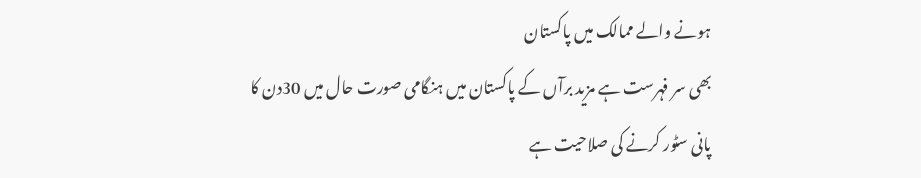ہونے والے ممالک میں پاکستان
بھی سر فہرست ہے مزید برآں کے پاکستان میں ہنگامی صورت حال میں 30دن کا
پانی سٹور کرنے کی صلاحیت ہے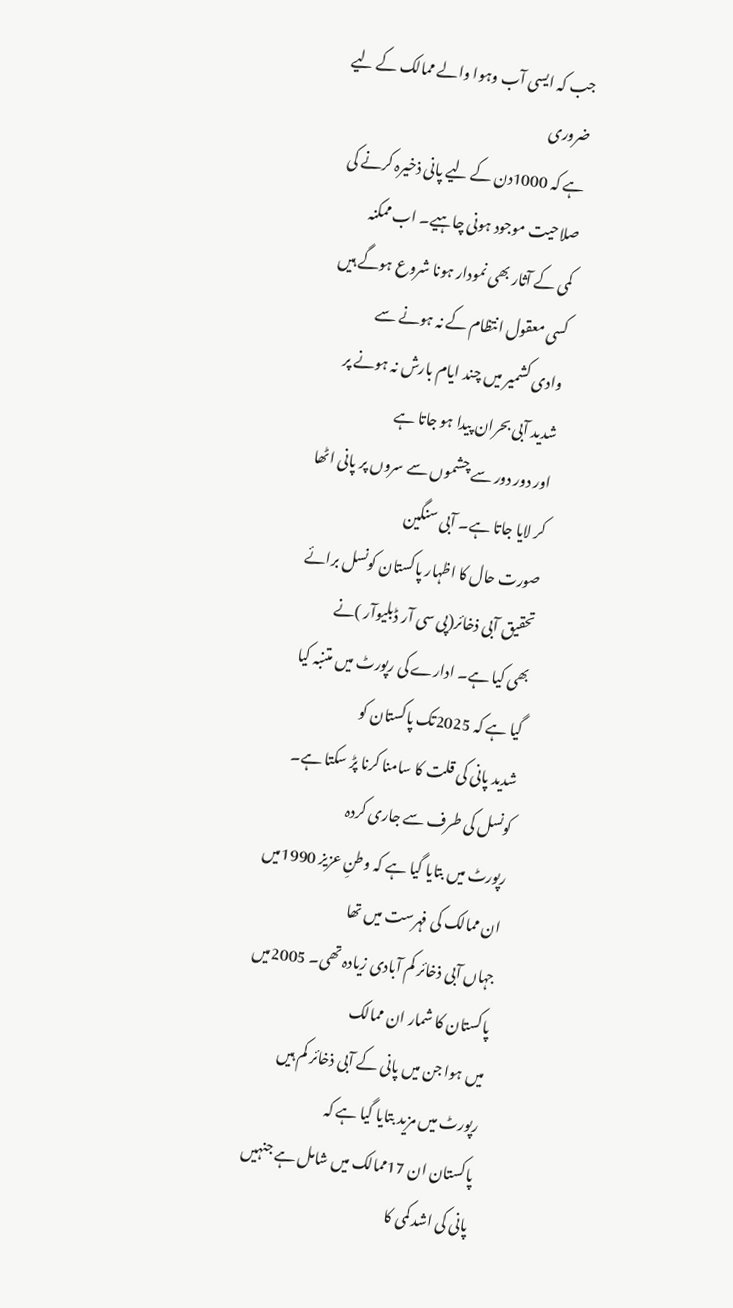جب کہ ایسی آب وہوا والے ممالک کے لیے ضروری
ہے کہ 1000دن کے لیے پانی ذخیرہ کرنے کی صلاحیت موجود ہونی چاہیے۔ اب ممکنہ
کمی کے آثار بھی نمودار ہونا شروع ہوگے ہیں کسی معقول انتظام کے نہ ہونے سے
وادی کشمیر میں چند ایام بارش نہ ہونے پر شدید آبی بحران پیدا ہو جاتا ہے
اور دور دور سے چشموں سے سروں پر پانی اٹھا کر لایا جاتا ہے۔ آبی سنگین
صورت حال کا اظہار پاکستان کونسل برائے تحقیق آبی ذخائر(پی سی آر ڈبلیوآر )نے
بھی کیا ہے۔ ادارے کی رپورٹ میں متنبہ کیا گیا ہے کہ 2025تک پاکستان کو
شدید پانی کی قلت کا سامنا کرنا پڑ سکتا ہے۔ کونسل کی طرف سے جاری کردہ
رپورٹ میں بتایا گیا ہے کہ وطنِ عزیز 1990میں ان ممالک کی فہرست میں تھا
جہاں آبی ذخائر کم آبادی زیادہ تھی۔ 2005میں پاکستان کا شمار ان ممالک
میں ہوا جن میں پانی کے آبی ذخائر کم ہیں رپورٹ میں مزید بتایا گیا ہے کہ
پاکستان ان 17ممالک میں شامل ہے جنہیں پانی کی اشد کمی کا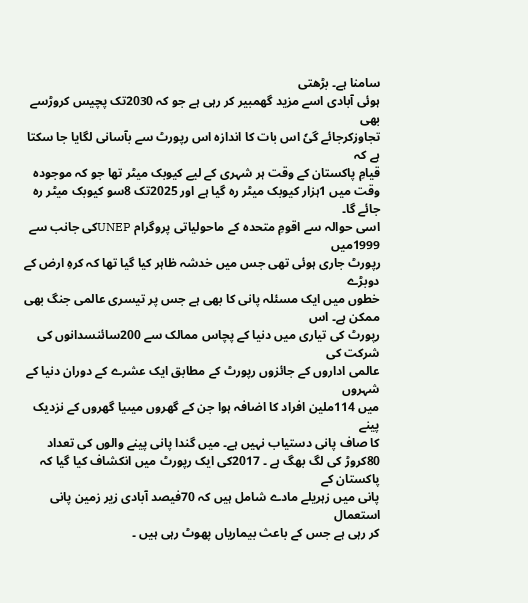سامنا ہے۔ بڑھتی
ہوئی آبادی اسے مزید گھمبیر کر رہی ہے جو کہ 2030تک پچیس کروڑسے بھی
تجاوزکرجائے گیٗ اس بات کا اندازہ اس رپورٹ سے بآسانی لگایا جا سکتا ہے کہ
قیامِ پاکستان کے وقت ہر شہری کے لیے کیوبک میٹر تھا جو کہ موجودہ
وقت میں 1ہزار کیوبک میٹر رہ گیا ہے اور 2025تک 8سو کیوبک میٹر رہ جائے گا۔
اسی حوالہ سے اقومِ متحدہ کے ماحولیاتی پروگرام UNEPکی جانب سے 1999میں
رپورٹ جاری ہوئی تھی جس میں خدشہ ظاہر کیا گیا تھا کہ کرہِ ارض کے دوبڑے
خطوں میں ایک مسئلہ پانی کا بھی ہے جس پر تیسری عالمی جنگ بھی ممکن ہے۔ اس
رپورٹ کی تیاری میں دنیا کے پچاس ممالک سے 200سائنسدانوں کی شرکت کی
عالمی اداروں کے جائزوں رپورٹ کے مطابق ایک عشرے کے دوران دنیا کے شہروں
میں 114ملین افراد کا اضافہ ہوا جن کے گھروں میںیا گھروں کے نزدیک پینے
کا صاف پانی دستیاب نہیں ہے۔ میں گندا پانی پینے والوں کی تعداد
80کروڑ کی لگ بھگ ہے ۔ 2017کی ایک رپورٹ میں انکشاف کیا گیا کہ پاکستان کے
پانی میں زہریلے مادے شامل ہیں کہ 70فیصد آبادی زیر زمین پانی استعمال
کر رہی ہے جس کے باعث بیماریاں پھوٹ رہی ہیں ۔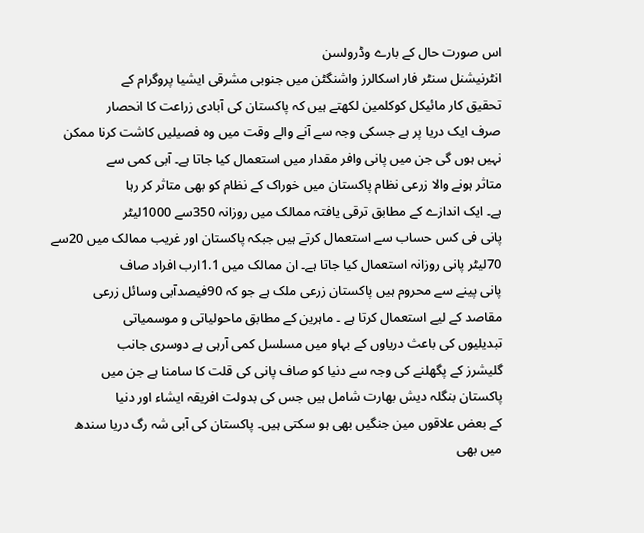اس صورت حال کے بارے وڈرولسن
انٹرنیشنل سنٹر فار اسکالرز واشنگٹن میں جنوبی مشرقی ایشیا پروگرام کے
تحقیق کار مائیکل کوکلمین لکھتے ہیں کہ پاکستان کی آبادی زراعت کا انحصار
صرف ایک دریا پر ہے جسکی وجہ سے آنے والے وقت میں وہ فصیلیں کاشت کرنا ممکن
نہیں ہوں گی جن میں پانی وافر مقدار میں استعمال کیا جاتا ہے۔ آبی کمی سے
متاثر ہونے والا زرعی نظام پاکستان میں خوراک کے نظام کو بھی متاثر کر رہا
ہے۔ ایک اندازے کے مطابق ترقی یافتہ ممالک میں روزانہ 350سے 1000لیٹر
پانی فی کس حساب سے استعمال کرتے ہیں جبکہ پاکستان اور غریب ممالک میں 20سے
70لیٹر پانی روزانہ استعمال کیا جاتا ہے۔ ان ممالک میں 1.1ارب افراد صاف
پانی پینے سے محروم ہیں پاکستان زرعی ملک ہے جو کہ 90فیصدآبی وسائل زرعی
مقاصد کے لیے استعمال کرتا ہے ۔ ماہرین کے مطابق ماحولیاتی و موسمیاتی
تبدیلیوں کی باعث دریاوں کے بہاو میں مسلسل کمی آرہی ہے دوسری جانب
گلیشرز کے پگھلنے کی وجہ سے دنیا کو صاف پانی کی قلت کا سامنا ہے جن میں
پاکستان بنگلہ دیش بھارت شامل ہیں جس کی بدولت افریقہ ایشاء اور دنیا
کے بعض علاقوں مین جنگیں بھی ہو سکتی ہیں۔ پاکستان کی آبی شہ رگ دریا سندھ
میں بھی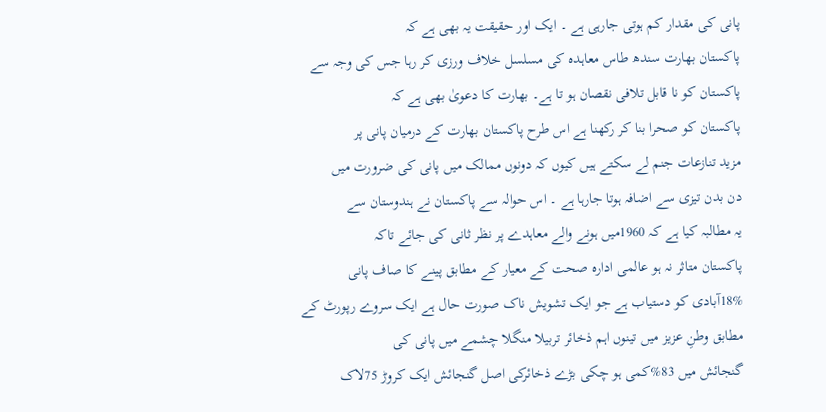پانی کی مقدار کم ہوتی جارہی ہے ۔ ایک اور حقیقت یہ بھی ہے کہ
پاکستان بھارت سندھ طاس معاہدہ کی مسلسل خلاف ورزی کر رہا جس کی وجہ سے
پاکستان کو نا قابل تلافی نقصان ہو تا ہے۔ بھارت کا دعویٰ بھی ہے کہ
پاکستان کو صحرا بنا کر رکھنا ہے اس طرح پاکستان بھارت کے درمیان پانی پر
مزید تنازعات جنم لے سکتے ہیں کیوں کہ دونوں ممالک میں پانی کی ضرورت میں
دن بدن تیزی سے اضافہ ہوتا جارہا ہے ۔ اس حوالہ سے پاکستان نے ہندوستان سے
یہ مطالبہ کیا ہے کہ 1960میں ہونے والے معاہدے پر نظر ثانی کی جائے تاکہ
پاکستان متاثر نہ ہو عالمی ادارہ صحت کے معیار کے مطابق پینے کا صاف پانی
18%آبادی کو دستیاب ہے جو ایک تشویش ناک صورت حال ہے ایک سروے رپورٹ کے
مطابق وطنِ عزیز میں تینوں اہم ذخائر تربیلا منگلا چشمے میں پانی کی
گنجائش میں 83%کمی ہو چکی بڑے ذخائرکی اصل گنجائش ایک کروڑ 75لاک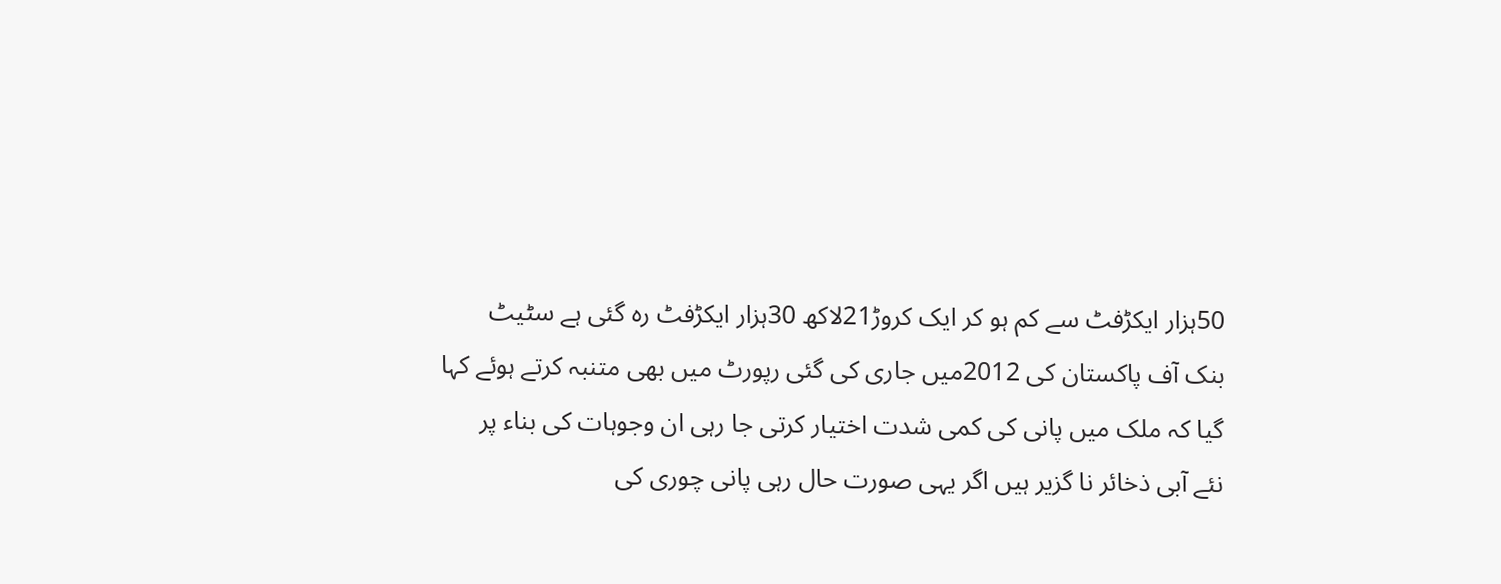50ہزار ایکڑفٹ سے کم ہو کر ایک کروڑ21لاکھ 30ہزار ایکڑفٹ رہ گئی ہے سٹیٹ
بنک آف پاکستان کی 2012میں جاری کی گئی رپورٹ میں بھی متنبہ کرتے ہوئے کہا
گیا کہ ملک میں پانی کی کمی شدت اختیار کرتی جا رہی ان وجوہات کی بناء پر
نئے آبی ذخائر نا گزیر ہیں اگر یہی صورت حال رہی پانی چوری کی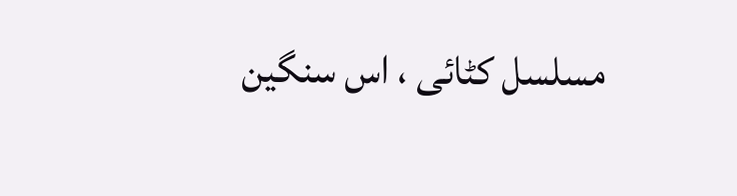مسلسل کٹائی ، اس سنگین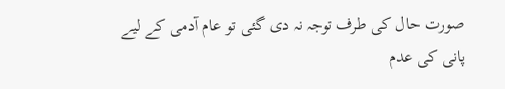صورت حال کی طرف توجہ نہ دی گئی تو عام آدمی کے لیے
پانی کی عدم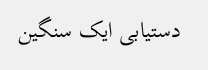دستیابی ایک سنگین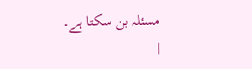مسئلہ بن سکتا ہے۔
|